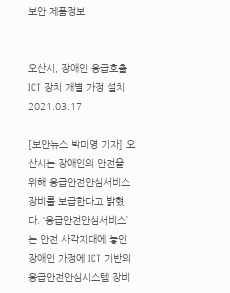보안 제품정보


오산시, 장애인 응급호출 ICT 장치 개별 가정 설치 2021.03.17

[보안뉴스 박미영 기자] 오산시는 장애인의 안전을 위해 응급안전안심서비스 장비를 보급한다고 밝혔다. ‘응급안전안심서비스’는 안전 사각지대에 놓인 장애인 가정에 ICT 기반의 응급안전안심시스템 장비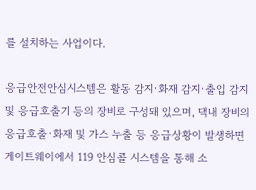를 설치하는 사업이다.

응급안전안심시스템은 활동 감지·화재 감지·출입 감지 및 응급호출기 등의 장비로 구성돼 있으며, 댁내 장비의 응급호출·화재 및 가스 누출 등 응급상황이 발생하면 게이트웨이에서 119 안심콜 시스템을 통해 소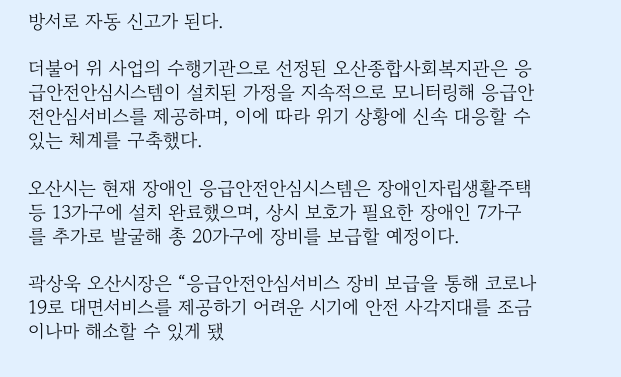방서로 자동 신고가 된다.

더불어 위 사업의 수행기관으로 선정된 오산종합사회복지관은 응급안전안심시스템이 설치된 가정을 지속적으로 모니터링해 응급안전안심서비스를 제공하며, 이에 따라 위기 상황에 신속 대응할 수 있는 체계를 구축했다.

오산시는 현재 장애인 응급안전안심시스템은 장애인자립생활주택 등 13가구에 설치 완료했으며, 상시 보호가 필요한 장애인 7가구를 추가로 발굴해 총 20가구에 장비를 보급할 예정이다.

곽상욱 오산시장은 “응급안전안심서비스 장비 보급을 통해 코로나19로 대면서비스를 제공하기 어려운 시기에 안전 사각지대를 조금이나마 해소할 수 있게 됐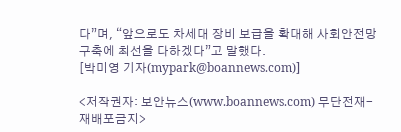다”며, “앞으로도 차세대 장비 보급을 확대해 사회안전망 구축에 최선을 다하겠다”고 말했다.
[박미영 기자(mypark@boannews.com)]

<저작권자: 보안뉴스(www.boannews.com) 무단전재-재배포금지>